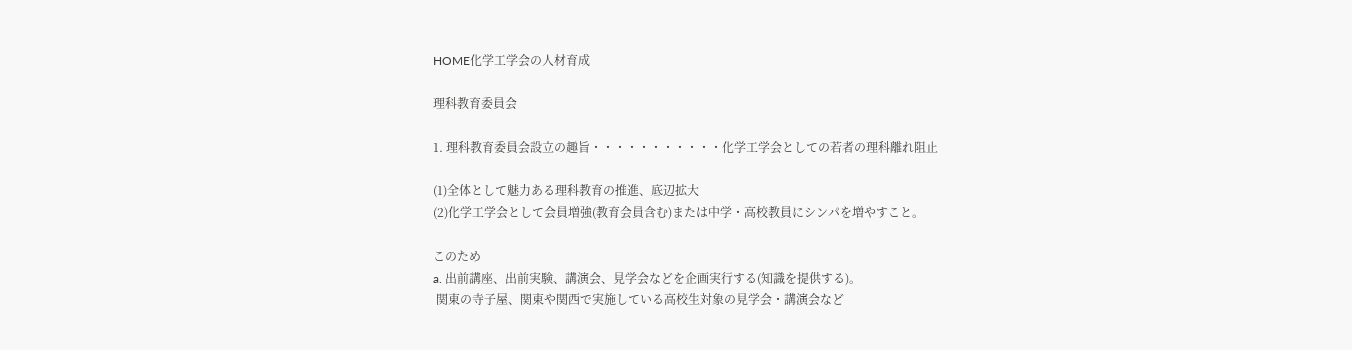HOME化学工学会の人材育成

理科教育委員会

1. 理科教育委員会設立の趣旨・・・・・・・・・・・化学工学会としての若者の理科離れ阻止

(1)全体として魅力ある理科教育の推進、底辺拡大
(2)化学工学会として会員増強(教育会員含む)または中学・高校教員にシンパを増やすこと。

このため
a. 出前講座、出前実験、講演会、見学会などを企画実行する(知識を提供する)。
 関東の寺子屋、関東や関西で実施している高校生対象の見学会・講演会など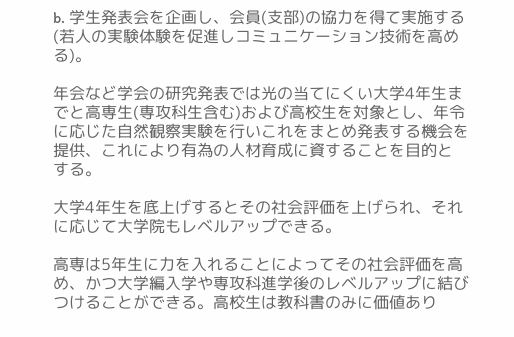b. 学生発表会を企画し、会員(支部)の協力を得て実施する(若人の実験体験を促進しコミュニケーション技術を高める)。

年会など学会の研究発表では光の当てにくい大学4年生までと高専生(専攻科生含む)および高校生を対象とし、年令に応じた自然観察実験を行いこれをまとめ発表する機会を提供、これにより有為の人材育成に資することを目的と する。

大学4年生を底上げするとその社会評価を上げられ、それに応じて大学院もレベルアップできる。

高専は5年生に力を入れることによってその社会評価を高め、かつ大学編入学や専攻科進学後のレベルアップに結びつけることができる。高校生は教科書のみに価値あり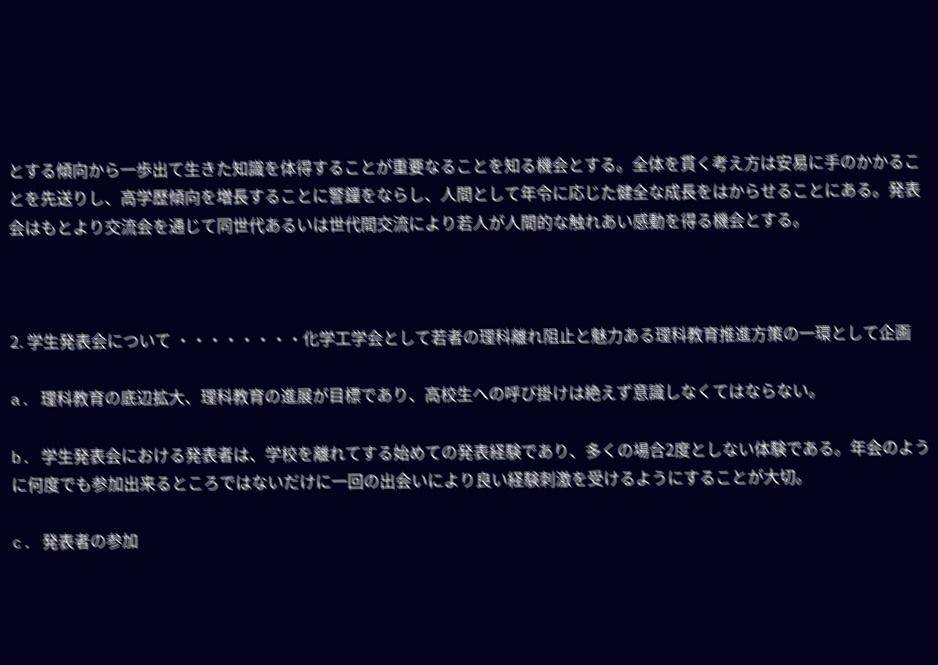とする傾向から一歩出て生きた知識を体得することが重要なることを知る機会とする。全体を貫く考え方は安易に手のかかることを先送りし、高学歴傾向を増長することに警鐘をならし、人間として年令に応じた健全な成長をはからせることにある。発表会はもとより交流会を通じて同世代あるいは世代間交流により若人が人間的な触れあい感動を得る機会とする。



2. 学生発表会について ・・・・・・・・化学工学会として若者の理科離れ阻止と魅力ある理科教育推進方策の一環として企画

a. 理科教育の底辺拡大、理科教育の進展が目標であり、高校生への呼び掛けは絶えず意識しなくてはならない。

b. 学生発表会における発表者は、学校を離れてする始めての発表経験であり、多くの場合2度としない体験である。年会のように何度でも参加出来るところではないだけに一回の出会いにより良い経験刺激を受けるようにすることが大切。

c. 発表者の参加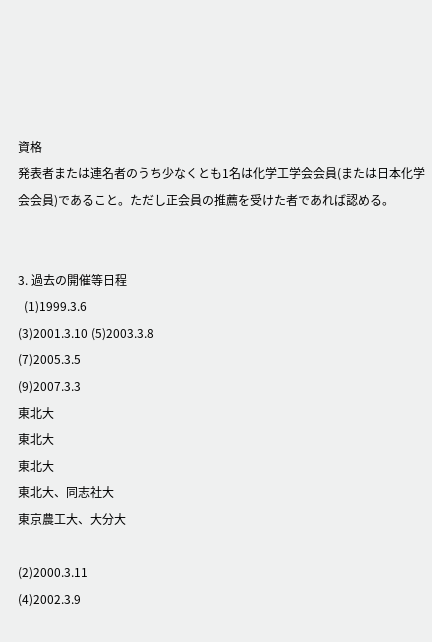資格
発表者または連名者のうち少なくとも1名は化学工学会会員(または日本化学会会員)であること。ただし正会員の推薦を受けた者であれば認める。


3. 過去の開催等日程
  (1)1999.3.6
(3)2001.3.10 (5)2003.3.8
(7)2005.3.5
(9)2007.3.3
東北大
東北大
東北大
東北大、同志社大
東京農工大、大分大

(2)2000.3.11
(4)2002.3.9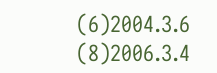(6)2004.3.6
(8)2006.3.4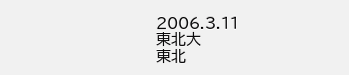2006.3.11
東北大
東北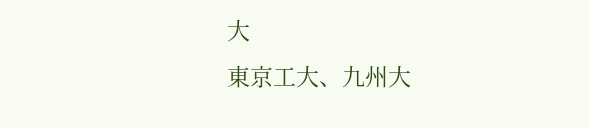大
東京工大、九州大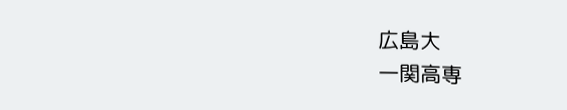広島大
一関高専